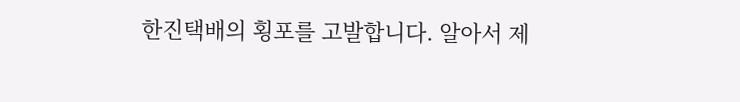한진택배의 횡포를 고발합니다. 알아서 제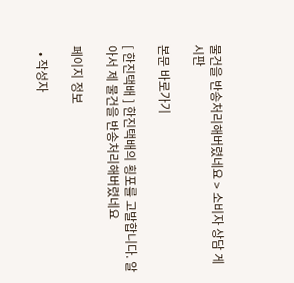물건을 반송처리해버렸네요 > 소비자 상담 게시판

본문 바로가기

[ 한진택배 ] 한진택배의 횡포를 고발합니다. 알아서 제 물건을 반송처리해버렸네요

페이지 정보

  • 작성자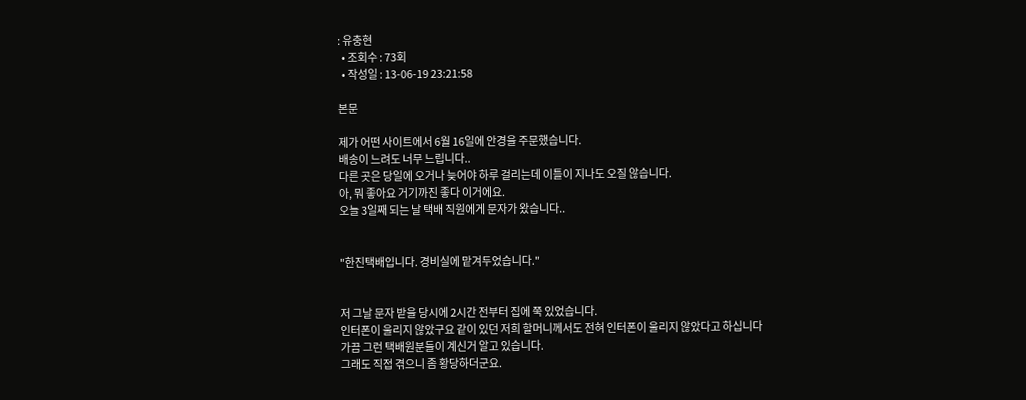: 유충현
  • 조회수 : 73회
  • 작성일 : 13-06-19 23:21:58

본문

제가 어떤 사이트에서 6월 16일에 안경을 주문했습니다.
배송이 느려도 너무 느립니다..
다른 곳은 당일에 오거나 늦어야 하루 걸리는데 이틀이 지나도 오질 않습니다.
아, 뭐 좋아요 거기까진 좋다 이거에요.
오늘 3일째 되는 날 택배 직원에게 문자가 왔습니다..


"한진택배입니다. 경비실에 맡겨두었습니다."


저 그날 문자 받을 당시에 2시간 전부터 집에 쭉 있었습니다.
인터폰이 울리지 않았구요 같이 있던 저희 할머니께서도 전혀 인터폰이 울리지 않았다고 하십니다
가끔 그런 택배원분들이 계신거 알고 있습니다.
그래도 직접 겪으니 좀 황당하더군요.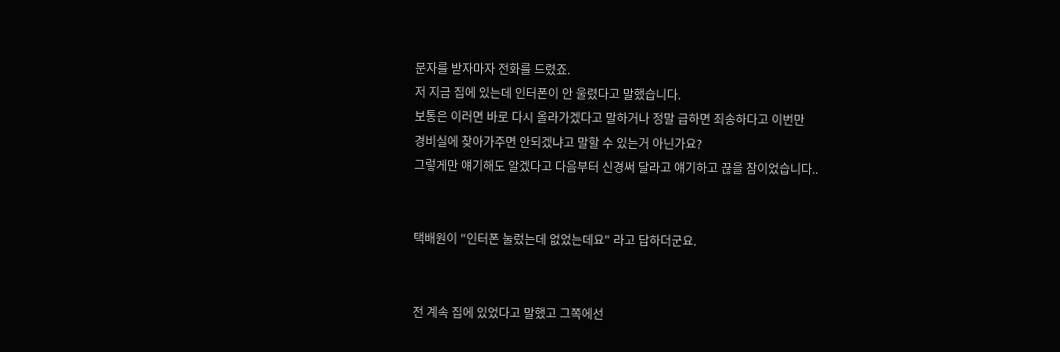문자를 받자마자 전화를 드렸죠.
저 지금 집에 있는데 인터폰이 안 울렸다고 말했습니다.
보통은 이러면 바로 다시 올라가겠다고 말하거나 정말 급하면 죄송하다고 이번만
경비실에 찾아가주면 안되겠냐고 말할 수 있는거 아닌가요?
그렇게만 얘기해도 알겠다고 다음부터 신경써 달라고 얘기하고 끊을 참이었습니다..


택배원이 "인터폰 눌렀는데 없었는데요" 라고 답하더군요.


전 계속 집에 있었다고 말했고 그쪽에선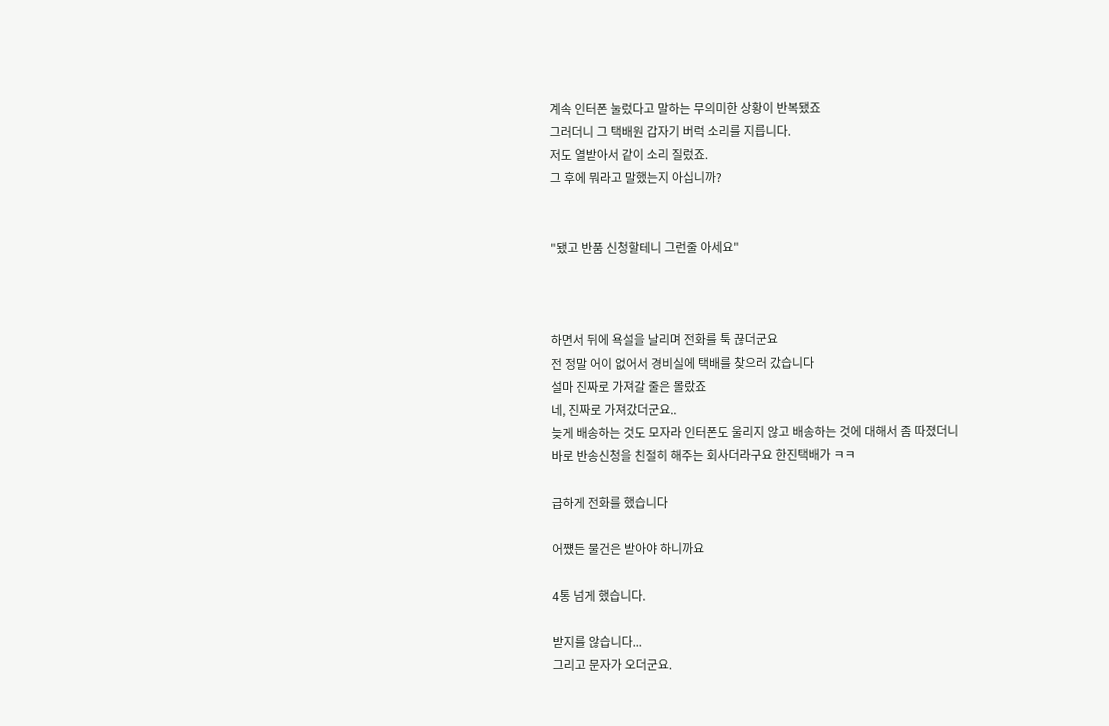계속 인터폰 눌렀다고 말하는 무의미한 상황이 반복됐죠
그러더니 그 택배원 갑자기 버럭 소리를 지릅니다.
저도 열받아서 같이 소리 질렀죠.
그 후에 뭐라고 말했는지 아십니까?


"됐고 반품 신청할테니 그런줄 아세요"



하면서 뒤에 욕설을 날리며 전화를 툭 끊더군요
전 정말 어이 없어서 경비실에 택배를 찾으러 갔습니다
설마 진짜로 가져갈 줄은 몰랐죠
네, 진짜로 가져갔더군요..
늦게 배송하는 것도 모자라 인터폰도 울리지 않고 배송하는 것에 대해서 좀 따졌더니
바로 반송신청을 친절히 해주는 회사더라구요 한진택배가 ㅋㅋ

급하게 전화를 했습니다

어쩄든 물건은 받아야 하니까요

4통 넘게 했습니다.

받지를 않습니다...
그리고 문자가 오더군요.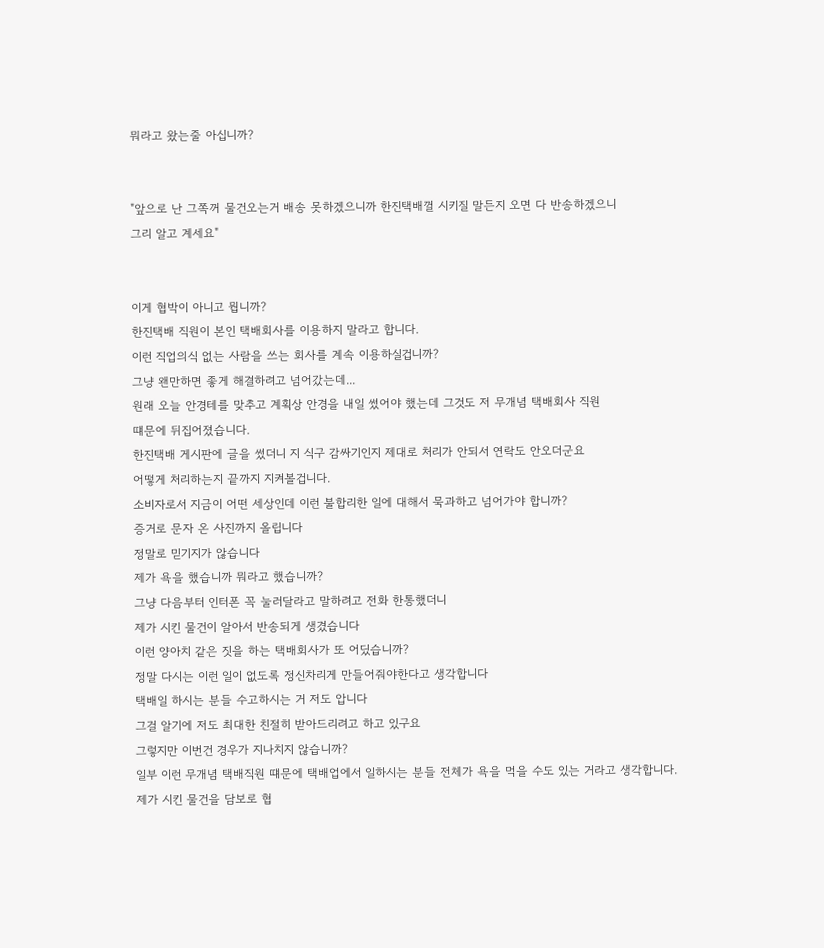뭐라고 왔는줄 아십니까?


"앞으로 난 그쪽꺼 물건오는거 배송 못하겠으니까 한진택배껄 시키질 말든지 오면 다 반송하겠으니
그리 알고 계세요"


이게 협박이 아니고 뭡니까?
한진택배 직원이 본인 택배회사를 이용하지 말라고 합니다.
이런 직업의식 없는 사람을 쓰는 회사를 계속 이용하실겁니까?
그냥 왠만하면 좋게 해결하려고 넘어갔는데...
원래 오늘 안경테를 맞추고 계획상 안경을 내일 썼어야 했는데 그것도 저 무개념 택배회사 직원
떄문에 뒤집어졌습니다.
한진택배 게시판에 글을 썼더니 지 식구 감싸기인지 제대로 처리가 안되서 연락도 안오더군요
어떻게 처리하는지 끝까지 지켜볼겁니다.
소비자로서 지금이 어떤 세상인데 이런 불합리한 일에 대해서 묵과하고 넘어가야 합니까?
증거로 문자 온 사진까지 올립니다
정말로 믿기지가 않습니다
제가 욕을 했습니까 뭐라고 했습니까?
그냥 다음부터 인터폰 꼭 눌러달라고 말하려고 전화 한통했더니
제가 시킨 물건이 알아서 반송되게 생겼습니다
이런 양아치 같은 짓을 하는 택배회사가 또 어딨습니까?
정말 다시는 이런 일이 없도록 정신차리게 만들어줘야한다고 생각합니다
택배일 하시는 분들 수고하시는 거 저도 압니다
그걸 알기에 저도 최대한 친절히 받아드리려고 하고 있구요
그렇지만 이번건 경우가 지나치지 않습니까?
일부 이런 무개념 택배직원 떄문에 택배업에서 일하시는 분들 전체가 욕을 먹을 수도 있는 거라고 생각합니다.
제가 시킨 물건을 담보로 협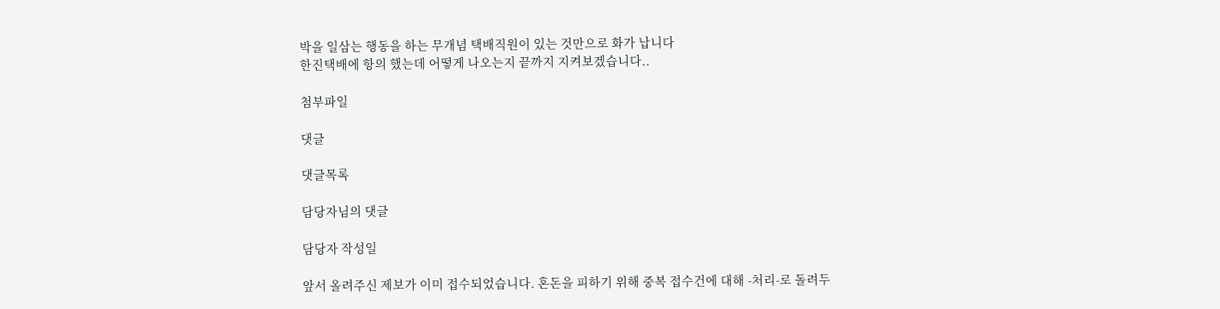박을 일삼는 행동을 하는 무개념 택배직원이 있는 것만으로 화가 납니다
한진택배에 항의 했는데 어떻게 나오는지 끝까지 지켜보겠습니다..

첨부파일

댓글

댓글목록

담당자님의 댓글

담당자 작성일

앞서 올려주신 제보가 이미 접수되었습니다. 혼돈을 피하기 위해 중복 접수건에 대해 -처리-로 돌려두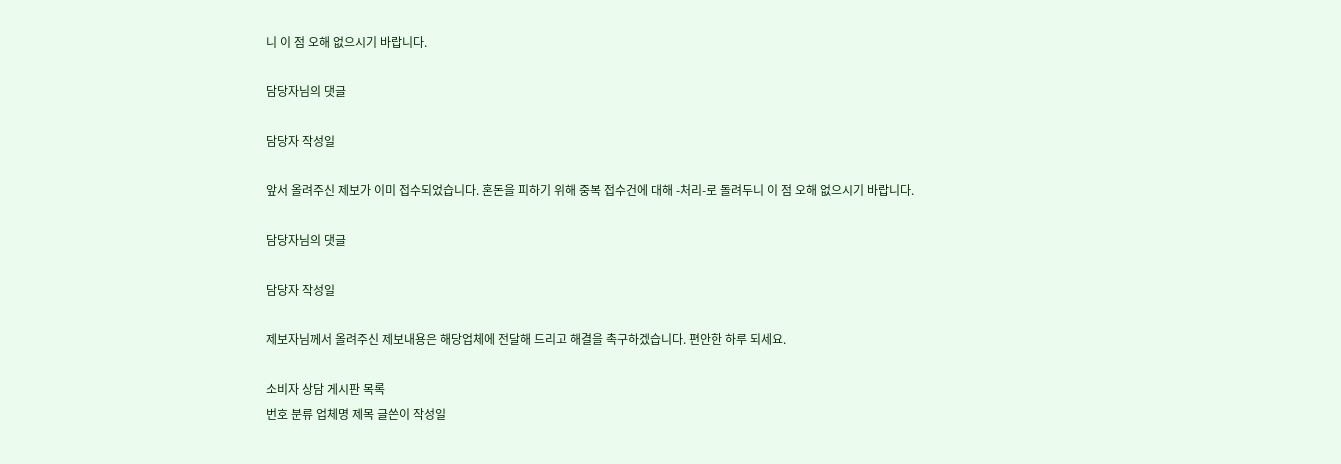니 이 점 오해 없으시기 바랍니다.

담당자님의 댓글

담당자 작성일

앞서 올려주신 제보가 이미 접수되었습니다. 혼돈을 피하기 위해 중복 접수건에 대해 -처리-로 돌려두니 이 점 오해 없으시기 바랍니다.

담당자님의 댓글

담당자 작성일

제보자님께서 올려주신 제보내용은 해당업체에 전달해 드리고 해결을 촉구하겠습니다. 편안한 하루 되세요.

소비자 상담 게시판 목록
번호 분류 업체명 제목 글쓴이 작성일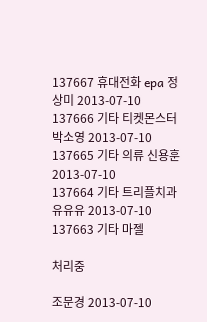137667 휴대전화 epa 정상미 2013-07-10
137666 기타 티켓몬스터 박소영 2013-07-10
137665 기타 의류 신용훈 2013-07-10
137664 기타 트리플치과 유유유 2013-07-10
137663 기타 마젤

처리중

조문경 2013-07-10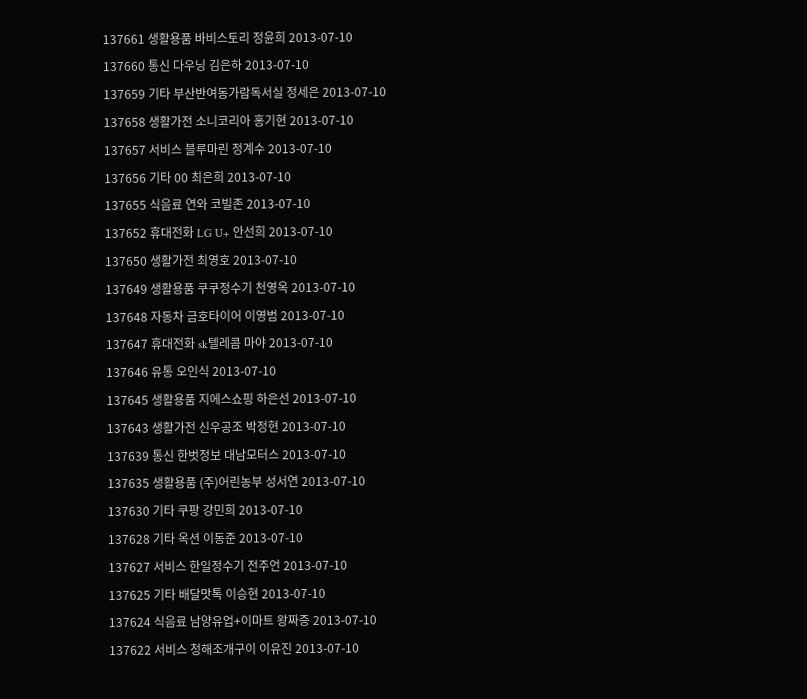137661 생활용품 바비스토리 정윤희 2013-07-10
137660 통신 다우닝 김은하 2013-07-10
137659 기타 부산반여동가람독서실 정세은 2013-07-10
137658 생활가전 소니코리아 홍기현 2013-07-10
137657 서비스 블루마린 정계수 2013-07-10
137656 기타 00 최은희 2013-07-10
137655 식음료 연와 코빌존 2013-07-10
137652 휴대전화 LG U+ 안선희 2013-07-10
137650 생활가전 최영호 2013-07-10
137649 생활용품 쿠쿠정수기 천영옥 2013-07-10
137648 자동차 금호타이어 이영범 2013-07-10
137647 휴대전화 sk텔레콤 마야 2013-07-10
137646 유통 오인식 2013-07-10
137645 생활용품 지에스쇼핑 하은선 2013-07-10
137643 생활가전 신우공조 박정현 2013-07-10
137639 통신 한벗정보 대남모터스 2013-07-10
137635 생활용품 (주)어린농부 성서연 2013-07-10
137630 기타 쿠팡 강민희 2013-07-10
137628 기타 옥션 이동준 2013-07-10
137627 서비스 한일정수기 전주언 2013-07-10
137625 기타 배달맛톡 이승현 2013-07-10
137624 식음료 남양유업+이마트 왕짜증 2013-07-10
137622 서비스 청해조개구이 이유진 2013-07-10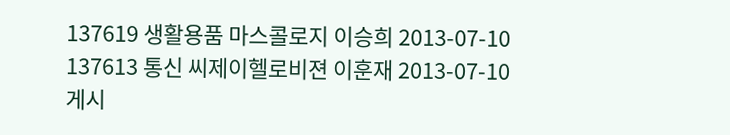137619 생활용품 마스콜로지 이승희 2013-07-10
137613 통신 씨제이헬로비젼 이훈재 2013-07-10
게시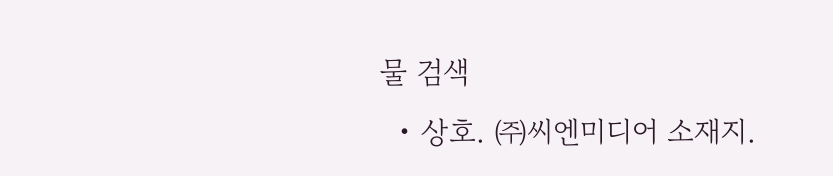물 검색
  • 상호. ㈜씨엔미디어 소재지.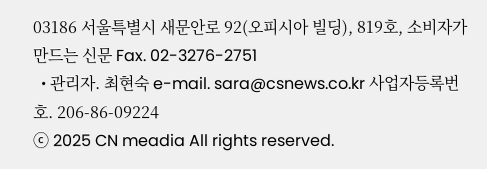03186 서울특별시 새문안로 92(오피시아 빌딩), 819호, 소비자가 만드는 신문 Fax. 02-3276-2751
  • 관리자. 최현숙 e-mail. sara@csnews.co.kr 사업자등록번호. 206-86-09224
ⓒ 2025 CN meadia All rights reserved.